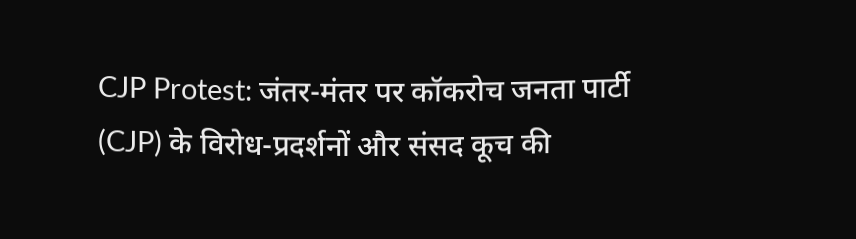CJP Protest: जंतर-मंतर पर कॉकरोच जनता पार्टी (CJP) के विरोध-प्रदर्शनों और संसद कूच की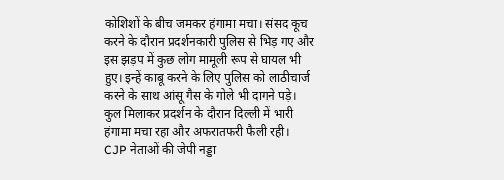कोशिशों के बीच जमकर हंगामा मचा। संसद कूच करने के दौरान प्रदर्शनकारी पुलिस से भिड़ गए और इस झड़प में कुछ लोग मामूली रूप से घायल भी हुए। इन्हें काबू करने के लिए पुलिस को लाठीचार्ज करने के साथ आंसू गैस के गोले भी दागने पड़े। कुल मिलाकर प्रदर्शन के दौरान दिल्ली में भारी हंगामा मचा रहा और अफरातफरी फैली रही।
CJP नेताओं की जेपी नड्डा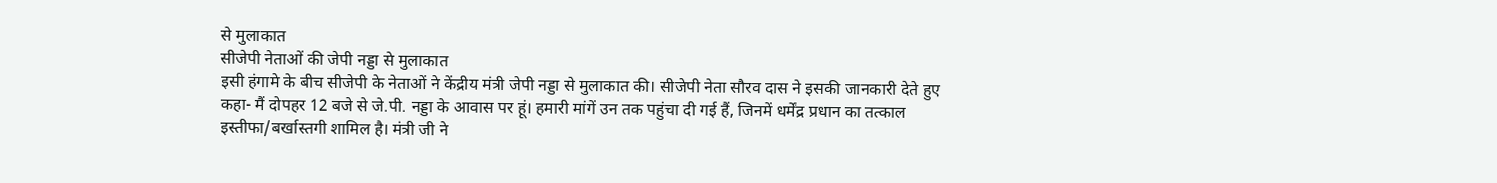से मुलाकात
सीजेपी नेताओं की जेपी नड्डा से मुलाकात
इसी हंगामे के बीच सीजेपी के नेताओं ने केंद्रीय मंत्री जेपी नड्डा से मुलाकात की। सीजेपी नेता सौरव दास ने इसकी जानकारी देते हुए कहा- मैं दोपहर 12 बजे से जे.पी. नड्डा के आवास पर हूं। हमारी मांगें उन तक पहुंचा दी गई हैं, जिनमें धर्मेंद्र प्रधान का तत्काल इस्तीफा/बर्खास्तगी शामिल है। मंत्री जी ने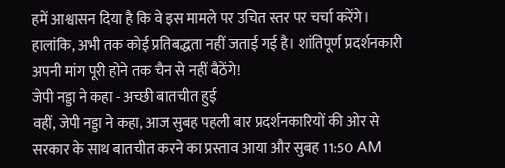हमें आश्वासन दिया है कि वे इस मामले पर उचित स्तर पर चर्चा करेंगे। हालांकि, अभी तक कोई प्रतिबद्धता नहीं जताई गई है। शांतिपूर्ण प्रदर्शनकारी अपनी मांग पूरी होने तक चैन से नहीं बैठेंगे!
जेपी नड्डा ने कहा - अच्छी बातचीत हुई
वहीं, जेपी नड्डा ने कहा, आज सुबह पहली बार प्रदर्शनकारियों की ओर से सरकार के साथ बातचीत करने का प्रस्ताव आया और सुबह 11:50 AM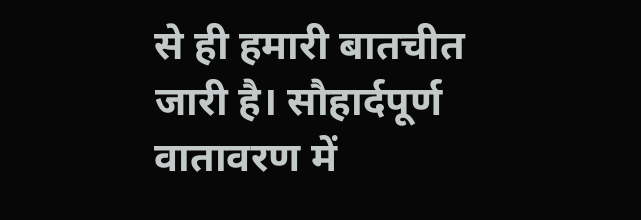से ही हमारी बातचीत जारी है। सौहार्दपूर्ण वातावरण में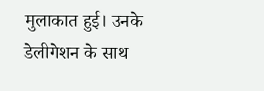मुलाकात हुई। उनके डेलीगेशन के साथ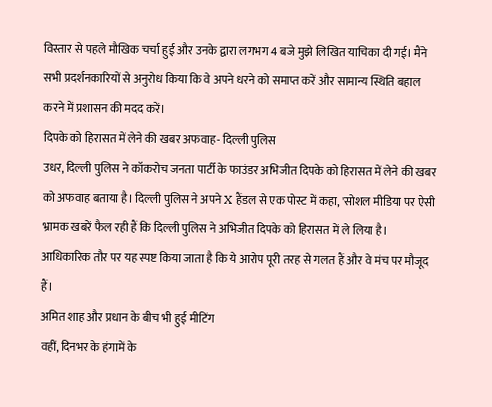विस्तार से पहले मौखिक चर्चा हुई और उनके द्वारा लगभग 4 बजे मुझे लिखित याचिका दी गई। मैंने सभी प्रदर्शनकारियों से अनुरोध किया कि वे अपने धरने को समाप्त करें और सामान्य स्थिति बहाल करने में प्रशासन की मदद करें।
दिपके को हिरासत में लेने की खबर अफवाह- दिल्ली पुलिस
उधर, दिल्ली पुलिस ने कॉकरोच जनता पार्टी के फाउंडर अभिजीत दिपके को हिरासत में लेने की खबर को अफवाह बताया है। दिल्ली पुलिस ने अपने X हैंडल से एक पोस्ट में कहा, 'सोशल मीडिया पर ऐसी भ्रामक खबरें फैल रही हैं कि दिल्ली पुलिस ने अभिजीत दिपके को हिरासत में ले लिया है। आधिकारिक तौर पर यह स्पष्ट किया जाता है कि ये आरोप पूरी तरह से गलत हैं और वे मंच पर मौजूद हैं।
अमित शाह और प्रधान के बीच भी हुई मीटिंग
वहीं, दिनभर के हंगामें के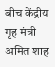बीच केंद्रीय गृह मंत्री अमित शाह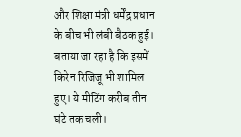और शिक्षा मंत्री धर्मेंद्र प्रधान के बीच भी लंबी बैठक हुई। बताया जा रहा है कि इसमें किरेन रिजिजू भी शामिल हुए। ये मीटिंग करीब तीन घंटे तक चली।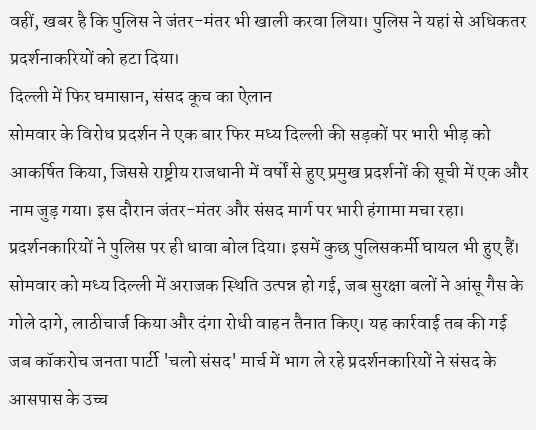वहीं, खबर है कि पुलिस ने जंतर-मंतर भी खाली करवा लिया। पुलिस ने यहां से अधिकतर प्रदर्शनाकरियों को हटा दिया।
दिल्ली में फिर घमासान, संसद कूच का ऐलान
सोमवार के विरोध प्रदर्शन ने एक बार फिर मध्य दिल्ली की सड़कों पर भारी भीड़ को आकर्षित किया, जिससे राष्ट्रीय राजधानी में वर्षों से हुए प्रमुख प्रदर्शनों की सूची में एक और नाम जुड़ गया। इस दौरान जंतर-मंतर और संसद मार्ग पर भारी हंगामा मचा रहा। प्रदर्शनकारियों ने पुलिस पर ही धावा बोल दिया। इसमें कुछ पुलिसकर्मी घायल भी हुए हैं।
सोमवार को मध्य दिल्ली में अराजक स्थिति उत्पन्न हो गई, जब सुरक्षा बलों ने आंसू गैस के गोले दागे, लाठीचार्ज किया और दंगा रोधी वाहन तैनात किए। यह कार्रवाई तब की गई जब कॉकरोच जनता पार्टी 'चलो संसद' मार्च में भाग ले रहे प्रदर्शनकारियों ने संसद के आसपास के उच्च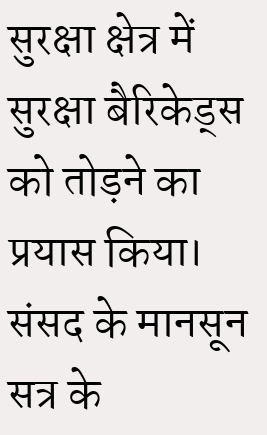सुरक्षा क्षेत्र में सुरक्षा बैरिकेड्स को तोड़ने का प्रयास किया। संसद के मानसून सत्र के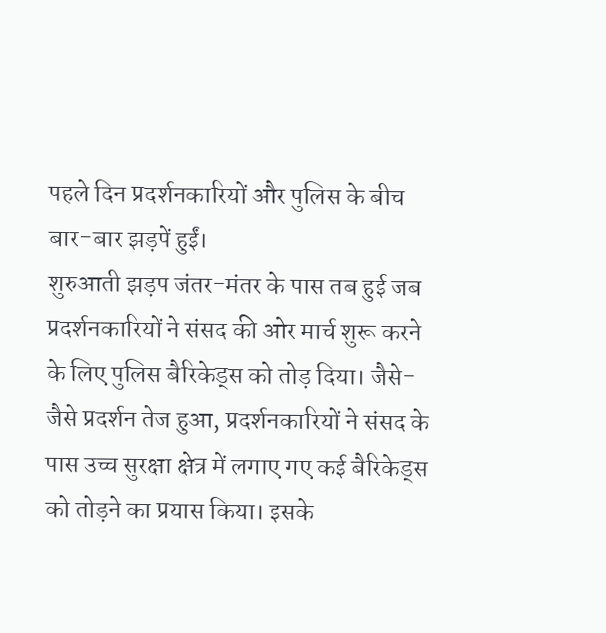पहले दिन प्रदर्शनकारियों और पुलिस के बीच बार-बार झड़पें हुईं।
शुरुआती झड़प जंतर-मंतर के पास तब हुई जब प्रदर्शनकारियों ने संसद की ओर मार्च शुरू करने के लिए पुलिस बैरिकेड्स को तोड़ दिया। जैसे-जैसे प्रदर्शन तेज हुआ, प्रदर्शनकारियों ने संसद के पास उच्च सुरक्षा क्षेत्र में लगाए गए कई बैरिकेड्स को तोड़ने का प्रयास किया। इसके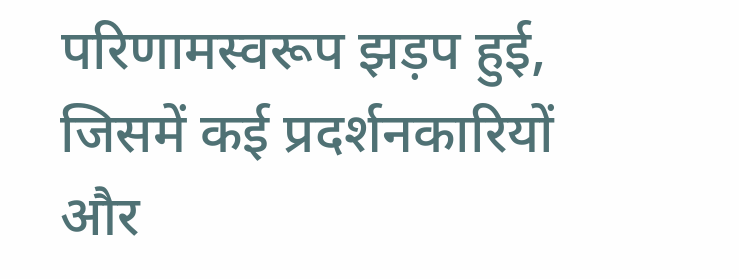परिणामस्वरूप झड़प हुई, जिसमें कई प्रदर्शनकारियों और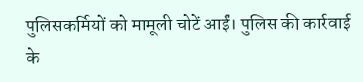पुलिसकर्मियों को मामूली चोटें आईं। पुलिस की कार्रवाई के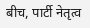बीच, पार्टी नेतृत्व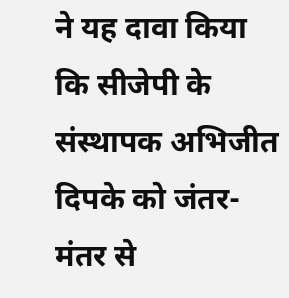ने यह दावा किया कि सीजेपी के संस्थापक अभिजीत दिपके को जंतर-मंतर से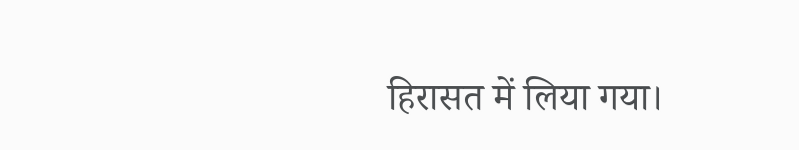हिरासत में लिया गया।